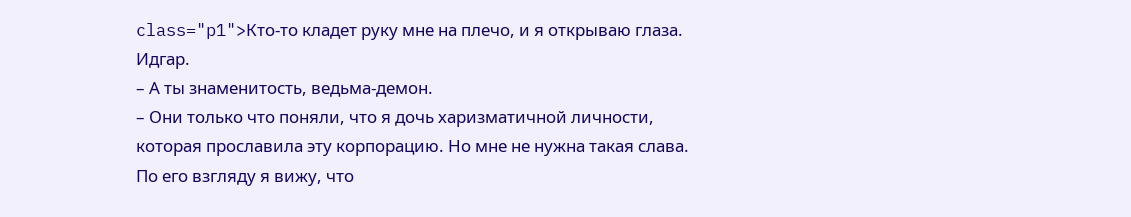class="p1">Кто-то кладет руку мне на плечо, и я открываю глаза. Идгар.
– А ты знаменитость, ведьма-демон.
– Они только что поняли, что я дочь харизматичной личности, которая прославила эту корпорацию. Но мне не нужна такая слава.
По его взгляду я вижу, что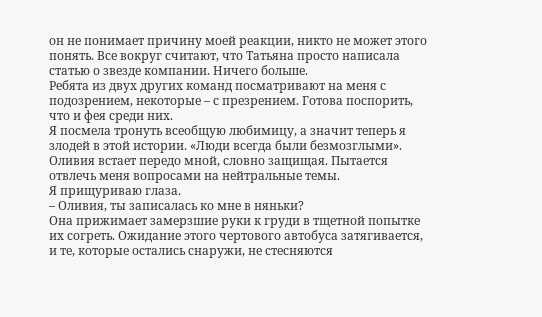он не понимает причину моей реакции, никто не может этого понять. Все вокруг считают, что Татьяна просто написала статью о звезде компании. Ничего больше.
Ребята из двух других команд посматривают на меня с подозрением, некоторые – с презрением. Готова поспорить, что и фея среди них.
Я посмела тронуть всеобщую любимицу, а значит теперь я злодей в этой истории. «Люди всегда были безмозглыми».
Оливия встает передо мной, словно защищая. Пытается отвлечь меня вопросами на нейтральные темы.
Я прищуриваю глаза.
– Оливия, ты записалась ко мне в няньки?
Она прижимает замерзшие руки к груди в тщетной попытке их согреть. Ожидание этого чертового автобуса затягивается, и те, которые остались снаружи, не стесняются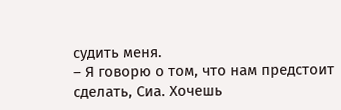судить меня.
– Я говорю о том, что нам предстоит сделать, Сиа. Хочешь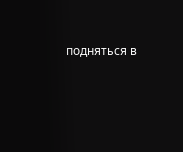подняться в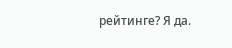рейтинге? Я да.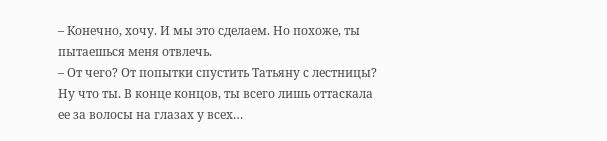– Конечно, хочу. И мы это сделаем. Но похоже, ты пытаешься меня отвлечь.
– От чего? От попытки спустить Татьяну с лестницы? Ну что ты. В конце концов, ты всего лишь оттаскала ее за волосы на глазах у всех…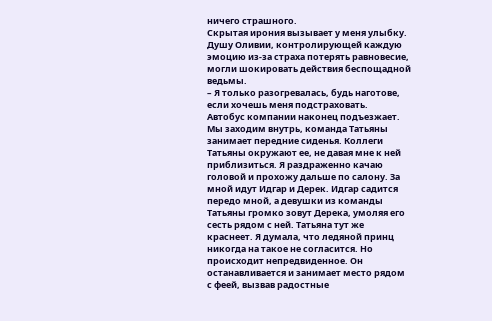ничего страшного.
Скрытая ирония вызывает у меня улыбку. Душу Оливии, контролирующей каждую эмоцию из-за страха потерять равновесие, могли шокировать действия беспощадной ведьмы.
– Я только разогревалась, будь наготове, если хочешь меня подстраховать.
Автобус компании наконец подъезжает. Мы заходим внутрь, команда Татьяны занимает передние сиденья. Коллеги Татьяны окружают ее, не давая мне к ней приблизиться. Я раздраженно качаю головой и прохожу дальше по салону. За мной идут Идгар и Дерек. Идгар садится передо мной, а девушки из команды Татьяны громко зовут Дерека, умоляя его сесть рядом с ней. Татьяна тут же краснеет. Я думала, что ледяной принц никогда на такое не согласится. Но происходит непредвиденное. Он останавливается и занимает место рядом с феей, вызвав радостные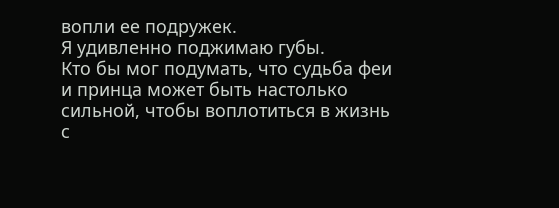вопли ее подружек.
Я удивленно поджимаю губы.
Кто бы мог подумать, что судьба феи и принца может быть настолько сильной, чтобы воплотиться в жизнь с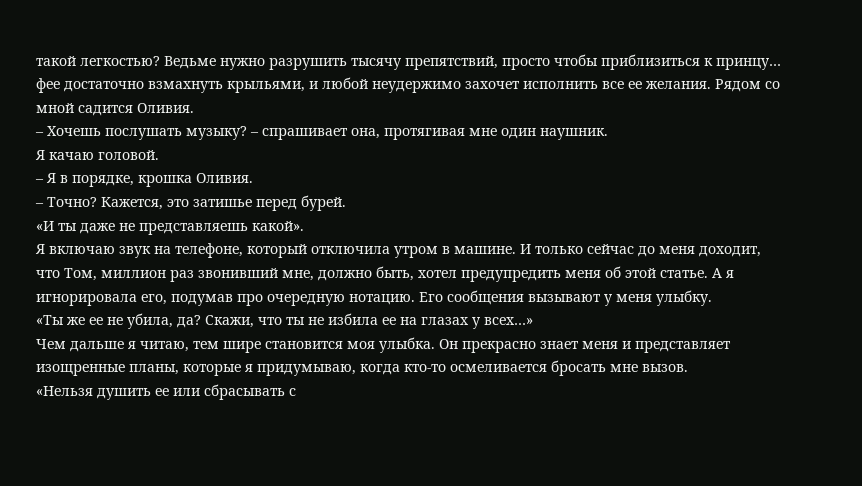такой легкостью? Ведьме нужно разрушить тысячу препятствий, просто чтобы приблизиться к принцу… фее достаточно взмахнуть крыльями, и любой неудержимо захочет исполнить все ее желания. Рядом со мной садится Оливия.
– Хочешь послушать музыку? – спрашивает она, протягивая мне один наушник.
Я качаю головой.
– Я в порядке, крошка Оливия.
– Точно? Кажется, это затишье перед бурей.
«И ты даже не представляешь какой».
Я включаю звук на телефоне, который отключила утром в машине. И только сейчас до меня доходит, что Том, миллион раз звонивший мне, должно быть, хотел предупредить меня об этой статье. А я игнорировала его, подумав про очередную нотацию. Его сообщения вызывают у меня улыбку.
«Ты же ее не убила, да? Скажи, что ты не избила ее на глазах у всех…»
Чем дальше я читаю, тем шире становится моя улыбка. Он прекрасно знает меня и представляет изощренные планы, которые я придумываю, когда кто-то осмеливается бросать мне вызов.
«Нельзя душить ее или сбрасывать с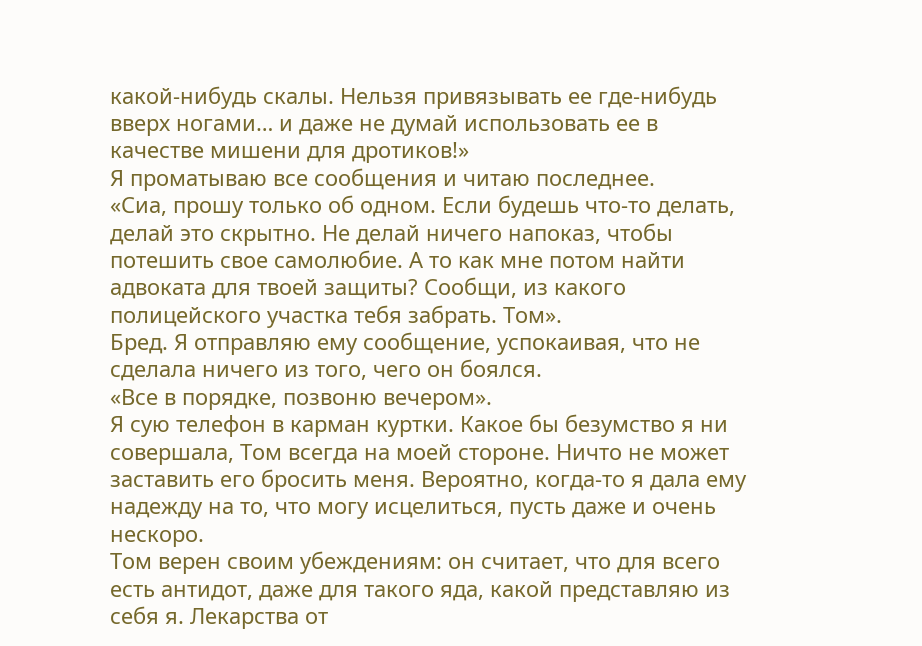какой-нибудь скалы. Нельзя привязывать ее где-нибудь вверх ногами… и даже не думай использовать ее в качестве мишени для дротиков!»
Я проматываю все сообщения и читаю последнее.
«Сиа, прошу только об одном. Если будешь что-то делать, делай это скрытно. Не делай ничего напоказ, чтобы потешить свое самолюбие. А то как мне потом найти адвоката для твоей защиты? Сообщи, из какого полицейского участка тебя забрать. Том».
Бред. Я отправляю ему сообщение, успокаивая, что не сделала ничего из того, чего он боялся.
«Все в порядке, позвоню вечером».
Я сую телефон в карман куртки. Какое бы безумство я ни совершала, Том всегда на моей стороне. Ничто не может заставить его бросить меня. Вероятно, когда-то я дала ему надежду на то, что могу исцелиться, пусть даже и очень нескоро.
Том верен своим убеждениям: он считает, что для всего есть антидот, даже для такого яда, какой представляю из себя я. Лекарства от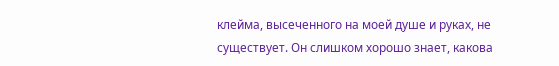клейма, высеченного на моей душе и руках, не существует. Он слишком хорошо знает, какова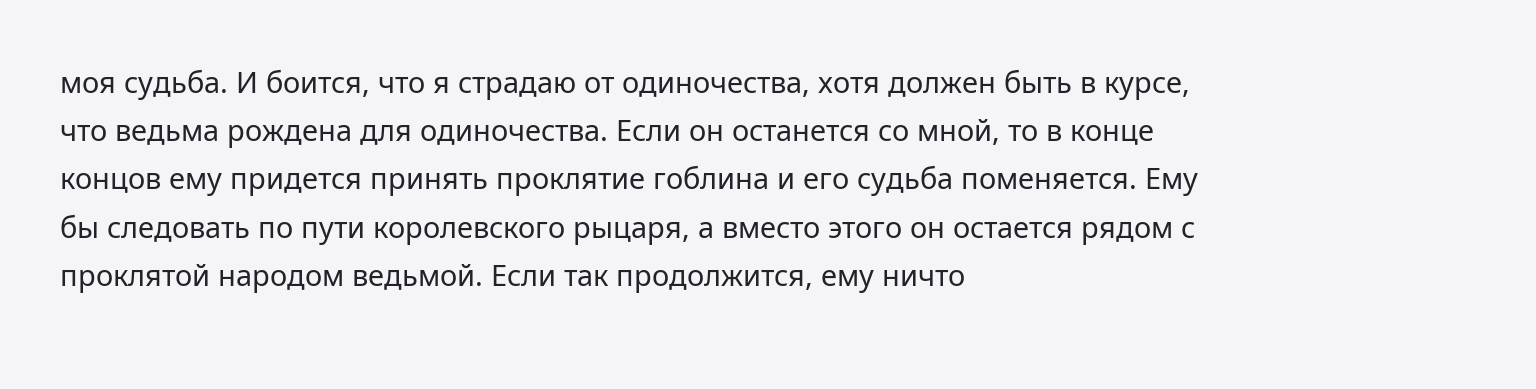моя судьба. И боится, что я страдаю от одиночества, хотя должен быть в курсе, что ведьма рождена для одиночества. Если он останется со мной, то в конце концов ему придется принять проклятие гоблина и его судьба поменяется. Ему бы следовать по пути королевского рыцаря, а вместо этого он остается рядом с проклятой народом ведьмой. Если так продолжится, ему ничто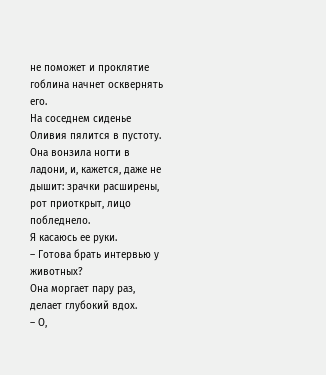не поможет и проклятие гоблина начнет осквернять его.
На соседнем сиденье Оливия пялится в пустоту. Она вонзила ногти в ладони, и, кажется, даже не дышит: зрачки расширены, рот приоткрыт, лицо побледнело.
Я касаюсь ее руки.
– Готова брать интервью у животных?
Она моргает пару раз, делает глубокий вдох.
– О,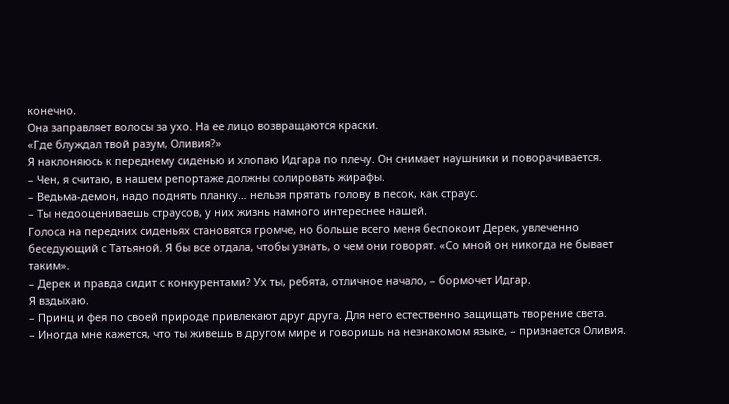конечно.
Она заправляет волосы за ухо. На ее лицо возвращаются краски.
«Где блуждал твой разум, Оливия?»
Я наклоняюсь к переднему сиденью и хлопаю Идгара по плечу. Он снимает наушники и поворачивается.
– Чен, я считаю, в нашем репортаже должны солировать жирафы.
– Ведьма-демон, надо поднять планку… нельзя прятать голову в песок, как страус.
– Ты недооцениваешь страусов, у них жизнь намного интереснее нашей.
Голоса на передних сиденьях становятся громче, но больше всего меня беспокоит Дерек, увлеченно беседующий с Татьяной. Я бы все отдала, чтобы узнать, о чем они говорят. «Со мной он никогда не бывает таким».
– Дерек и правда сидит с конкурентами? Ух ты, ребята, отличное начало, – бормочет Идгар.
Я вздыхаю.
– Принц и фея по своей природе привлекают друг друга. Для него естественно защищать творение света.
– Иногда мне кажется, что ты живешь в другом мире и говоришь на незнакомом языке, – признается Оливия.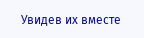Увидев их вместе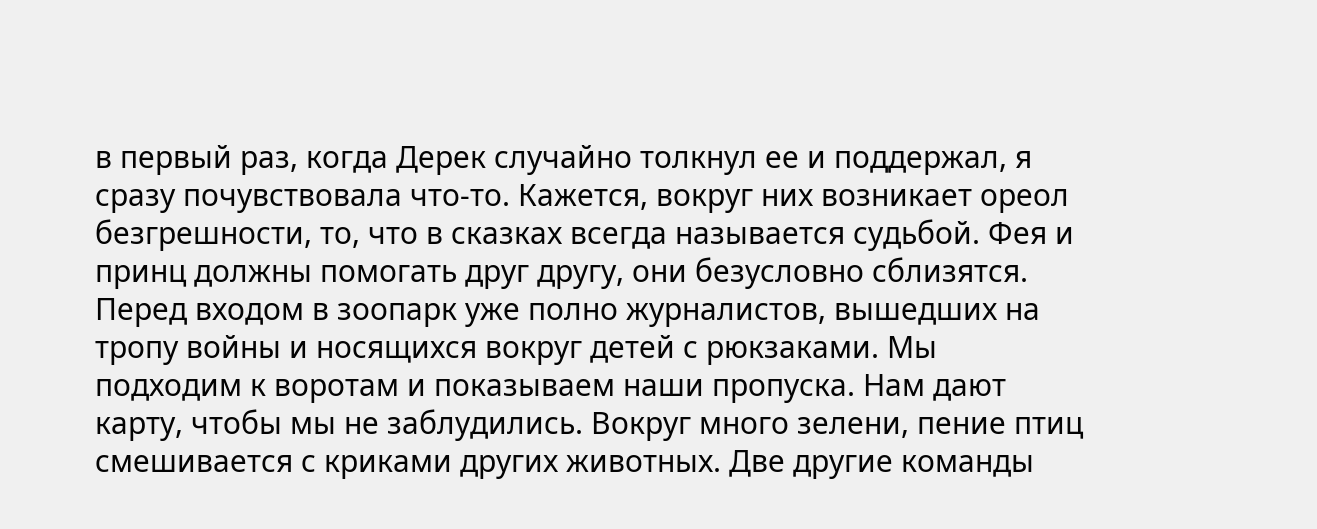в первый раз, когда Дерек случайно толкнул ее и поддержал, я сразу почувствовала что-то. Кажется, вокруг них возникает ореол безгрешности, то, что в сказках всегда называется судьбой. Фея и принц должны помогать друг другу, они безусловно сблизятся.
Перед входом в зоопарк уже полно журналистов, вышедших на тропу войны и носящихся вокруг детей с рюкзаками. Мы подходим к воротам и показываем наши пропуска. Нам дают карту, чтобы мы не заблудились. Вокруг много зелени, пение птиц смешивается с криками других животных. Две другие команды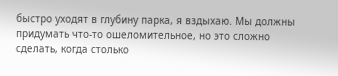быстро уходят в глубину парка, я вздыхаю. Мы должны придумать что-то ошеломительное, но это сложно сделать, когда столько